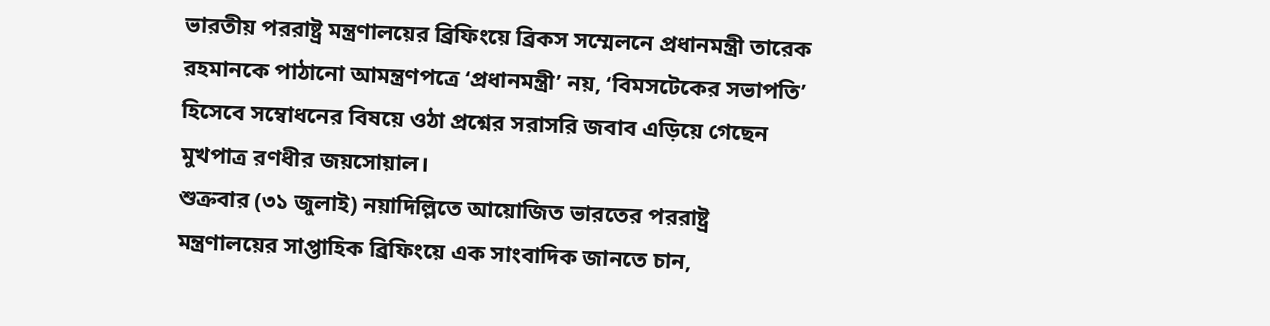ভারতীয় পররাষ্ট্র মন্ত্রণালয়ের ব্রিফিংয়ে ব্রিকস সম্মেলনে প্রধানমন্ত্রী তারেক রহমানকে পাঠানো আমন্ত্রণপত্রে ‘প্রধানমন্ত্রী’ নয়, ‘বিমসটেকের সভাপতি’ হিসেবে সম্বোধনের বিষয়ে ওঠা প্রশ্নের সরাসরি জবাব এড়িয়ে গেছেন মুখপাত্র রণধীর জয়সোয়াল।
শুক্রবার (৩১ জুলাই) নয়াদিল্লিতে আয়োজিত ভারতের পররাষ্ট্র মন্ত্রণালয়ের সাপ্তাহিক ব্রিফিংয়ে এক সাংবাদিক জানতে চান,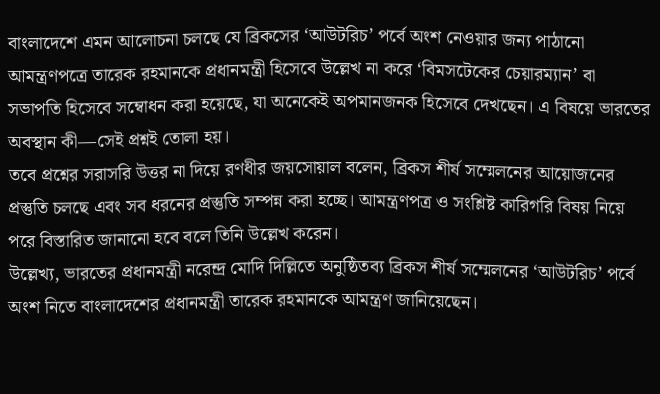বাংলাদেশে এমন আলোচনা চলছে যে ব্রিকসের ‘আউটরিচ’ পর্বে অংশ নেওয়ার জন্য পাঠানো আমন্ত্রণপত্রে তারেক রহমানকে প্রধানমন্ত্রী হিসেবে উল্লেখ না করে ‘বিমসটেকের চেয়ারম্যান’ বা সভাপতি হিসেবে সম্বোধন করা হয়েছে, যা অনেকেই অপমানজনক হিসেবে দেখছেন। এ বিষয়ে ভারতের অবস্থান কী—সেই প্রশ্নই তোলা হয়।
তবে প্রশ্নের সরাসরি উত্তর না দিয়ে রণধীর জয়সোয়াল বলেন, ব্রিকস শীর্ষ সম্মেলনের আয়োজনের প্রস্তুতি চলছে এবং সব ধরনের প্রস্তুতি সম্পন্ন করা হচ্ছে। আমন্ত্রণপত্র ও সংশ্লিষ্ট কারিগরি বিষয় নিয়ে পরে বিস্তারিত জানানো হবে বলে তিনি উল্লেখ করেন।
উল্লেখ্য, ভারতের প্রধানমন্ত্রী নরেন্দ্র মোদি দিল্লিতে অনুষ্ঠিতব্য ব্রিকস শীর্ষ সম্মেলনের ‘আউটরিচ’ পর্বে অংশ নিতে বাংলাদেশের প্রধানমন্ত্রী তারেক রহমানকে আমন্ত্রণ জানিয়েছেন।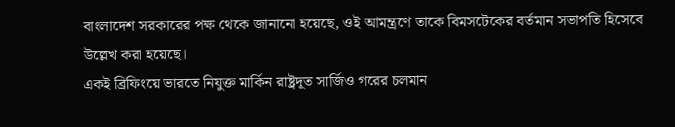বাংলাদেশ সরকারের পক্ষ থেকে জানানো হয়েছে, ওই আমন্ত্রণে তাকে বিমসটেকের বর্তমান সভাপতি হিসেবে উল্লেখ করা হয়েছে।
একই ব্রিফিংয়ে ভারতে নিযুক্ত মার্কিন রাষ্ট্রদূত সার্জিও গরের চলমান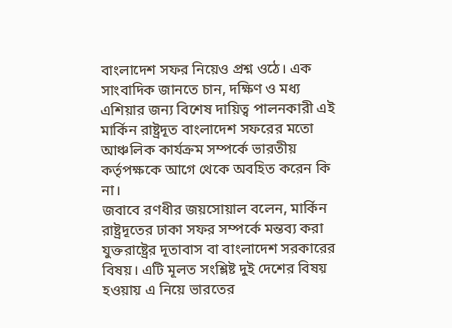বাংলাদেশ সফর নিয়েও প্রশ্ন ওঠে। এক সাংবাদিক জানতে চান, দক্ষিণ ও মধ্য এশিয়ার জন্য বিশেষ দায়িত্ব পালনকারী এই মার্কিন রাষ্ট্রদূত বাংলাদেশ সফরের মতো আঞ্চলিক কার্যক্রম সম্পর্কে ভারতীয় কর্তৃপক্ষকে আগে থেকে অবহিত করেন কি না।
জবাবে রণধীর জয়সোয়াল বলেন, মার্কিন রাষ্ট্রদূতের ঢাকা সফর সম্পর্কে মন্তব্য করা যুক্তরাষ্ট্রের দূতাবাস বা বাংলাদেশ সরকারের বিষয়। এটি মূলত সংশ্লিষ্ট দুই দেশের বিষয় হওয়ায় এ নিয়ে ভারতের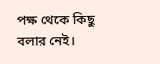পক্ষ থেকে কিছু বলার নেই।